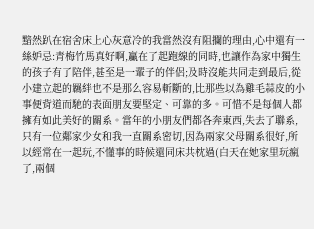黯然趴在宿舍床上心灰意冷的我當然沒有阻攔的理由,心中還有一絲妒忌:青梅竹馬真好啊,贏在了起跑線的同時,也讓作為家中獨生的孩子有了陪伴,甚至是一輩子的伴侶;及時沒能共同走到最后,從小建立起的羈絆也不是那么容易斬斷的,比那些以為雞毛蒜皮的小事便背道而馳的表面朋友要堅定、可靠的多。可惜不是每個人都擁有如此美好的關系。當年的小朋友們都各奔東西,失去了聯系,只有一位鄰家少女和我一直關系密切,因為兩家父母關系很好,所以經常在一起玩,不懂事的時候還同床共枕過(白天在她家里玩瘋了,兩個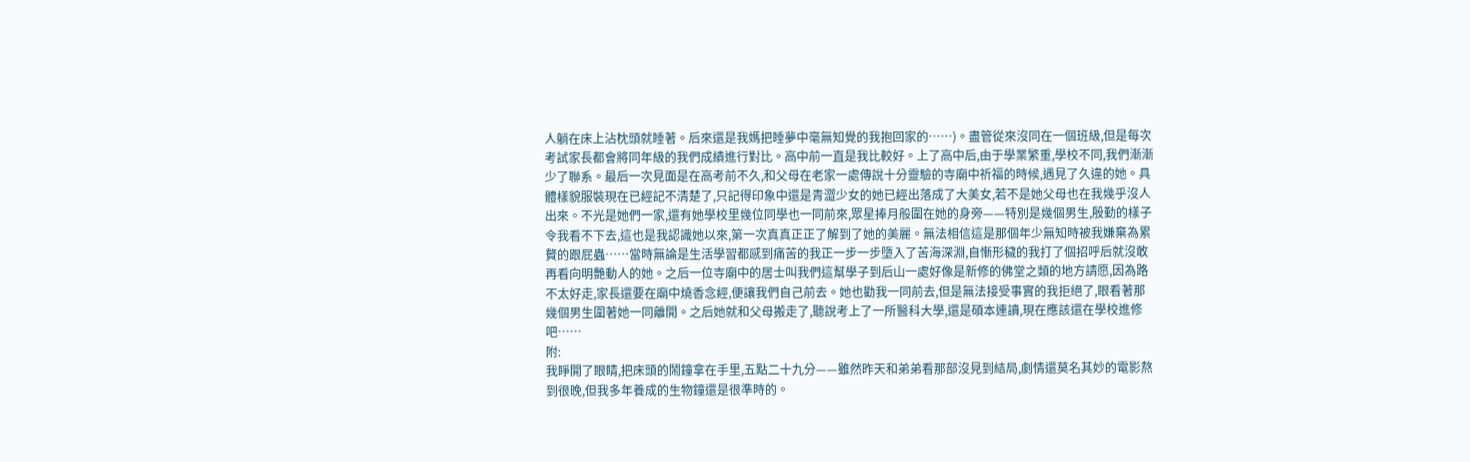人躺在床上沾枕頭就睡著。后來還是我媽把睡夢中毫無知覺的我抱回家的……)。盡管從來沒同在一個班級,但是每次考試家長都會將同年級的我們成績進行對比。高中前一直是我比較好。上了高中后,由于學業繁重,學校不同,我們漸漸少了聯系。最后一次見面是在高考前不久,和父母在老家一處傳說十分靈驗的寺廟中祈福的時候,遇見了久違的她。具體樣貌服裝現在已經記不清楚了,只記得印象中還是青澀少女的她已經出落成了大美女,若不是她父母也在我幾乎沒人出來。不光是她們一家,還有她學校里幾位同學也一同前來,眾星捧月般圍在她的身旁——特別是幾個男生,殷勤的樣子令我看不下去,這也是我認識她以來,第一次真真正正了解到了她的美麗。無法相信這是那個年少無知時被我嫌棄為累贅的跟屁蟲……當時無論是生活學習都感到痛苦的我正一步一步墮入了苦海深淵,自慚形穢的我打了個招呼后就沒敢再看向明艷動人的她。之后一位寺廟中的居士叫我們這幫學子到后山一處好像是新修的佛堂之類的地方請愿,因為路不太好走,家長還要在廟中燒香念經,便讓我們自己前去。她也勸我一同前去,但是無法接受事實的我拒絕了,眼看著那幾個男生圍著她一同離開。之后她就和父母搬走了,聽說考上了一所醫科大學,還是碩本連讀,現在應該還在學校進修吧……
附:
我睜開了眼睛,把床頭的鬧鐘拿在手里,五點二十九分——雖然昨天和弟弟看那部沒見到結局,劇情還莫名其妙的電影熬到很晚,但我多年養成的生物鐘還是很準時的。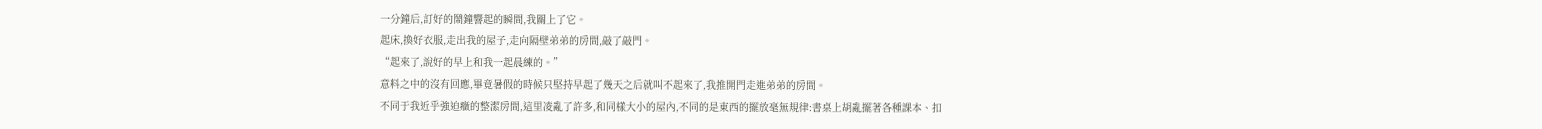一分鐘后,訂好的鬧鐘響起的瞬間,我關上了它。
起床,換好衣服,走出我的屋子,走向隔壁弟弟的房間,敲了敲門。
“起來了,說好的早上和我一起晨練的。”
意料之中的沒有回應,畢竟暑假的時候只堅持早起了幾天之后就叫不起來了,我推開門走進弟弟的房間。
不同于我近乎強迫癥的整潔房間,這里凌亂了許多,和同樣大小的屋內,不同的是東西的擺放毫無規律:書桌上胡亂擺著各種課本、扣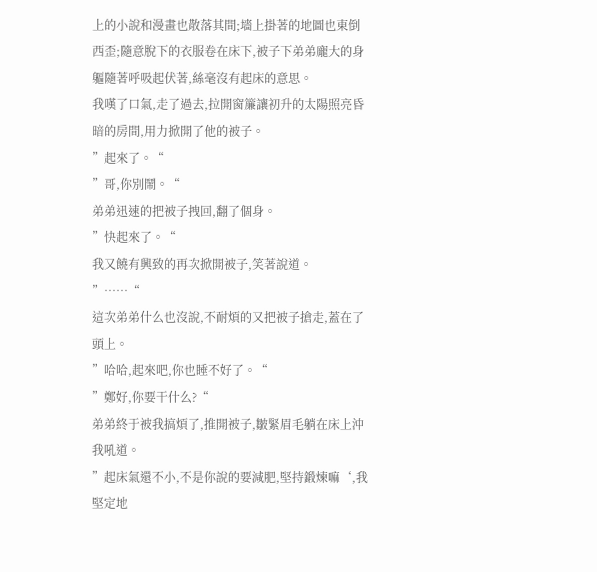上的小說和漫畫也散落其間;墻上掛著的地圖也東倒西歪;隨意脫下的衣服卷在床下,被子下弟弟龐大的身軀隨著呼吸起伏著,絲毫沒有起床的意思。
我嘆了口氣,走了過去,拉開窗簾讓初升的太陽照亮昏暗的房間,用力掀開了他的被子。
”起來了。“
”哥,你別鬧。“
弟弟迅速的把被子拽回,翻了個身。
”快起來了。“
我又饒有興致的再次掀開被子,笑著說道。
”……“
這次弟弟什么也沒說,不耐煩的又把被子搶走,蓋在了頭上。
”哈哈,起來吧,你也睡不好了。“
”鄭好,你要干什么?“
弟弟終于被我搞煩了,推開被子,皺緊眉毛躺在床上沖我吼道。
”起床氣還不小,不是你說的要減肥,堅持鍛煉嘛‘,我堅定地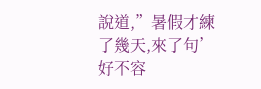說道,”暑假才練了幾天,來了句’好不容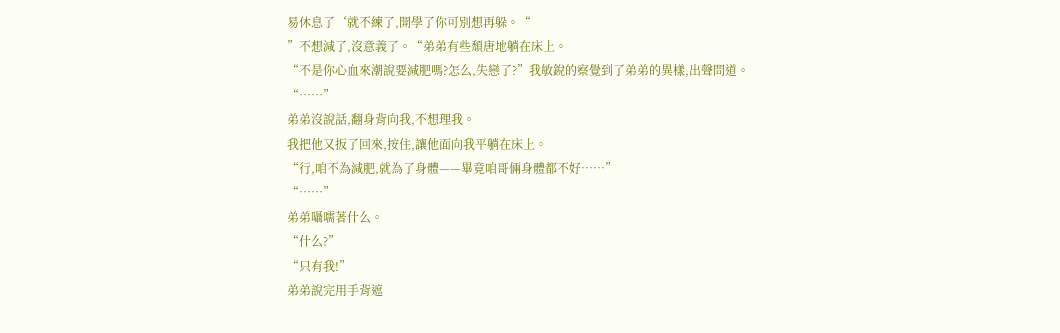易休息了‘就不練了,開學了你可別想再躲。“
”不想減了,沒意義了。“弟弟有些頹唐地躺在床上。
“不是你心血來潮說要減肥嗎?怎么,失戀了?”我敏銳的察覺到了弟弟的異樣,出聲問道。
“……”
弟弟沒說話,翻身背向我,不想理我。
我把他又扳了回來,按住,讓他面向我平躺在床上。
“行,咱不為減肥,就為了身體——畢竟咱哥倆身體都不好……”
“……”
弟弟囁嚅著什么。
“什么?”
“只有我!”
弟弟說完用手背遮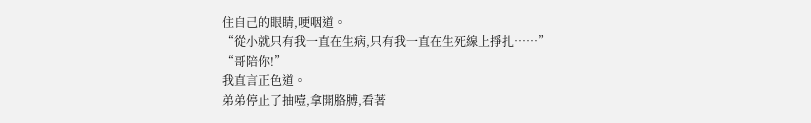住自己的眼睛,哽咽道。
“從小就只有我一直在生病,只有我一直在生死線上掙扎……”
“哥陪你!”
我直言正色道。
弟弟停止了抽噎,拿開胳膊,看著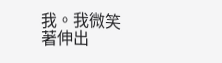我。我微笑著伸出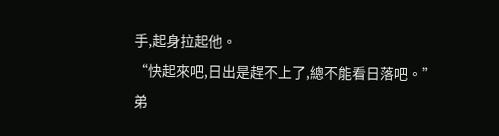手,起身拉起他。
“快起來吧,日出是趕不上了,總不能看日落吧。”
弟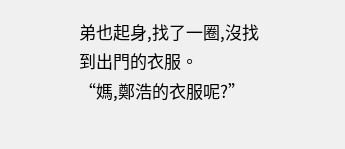弟也起身,找了一圈,沒找到出門的衣服。
“媽,鄭浩的衣服呢?”